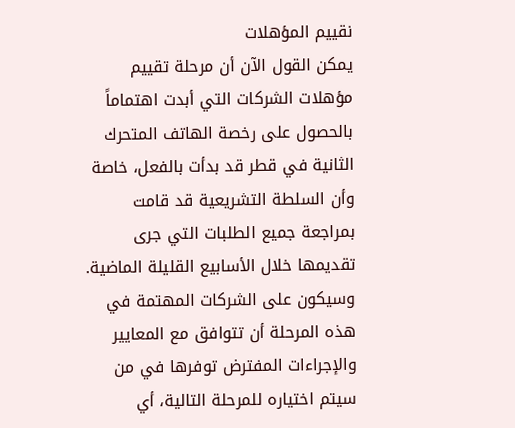نقييم المؤهلات
يمكن القول الآن أن مرحلة تقييم مؤهلات الشركات التي أبدت اهتماماً بالحصول على رخصة الهاتف المتحرك الثانية في قطر قد بدأت بالفعل، خاصة وأن السلطة التشريعية قد قامت بمراجعة جميع الطلبات التي جرى تقديمها خلال الأسابيع القليلة الماضية. وسيكون على الشركات المهتمة في هذه المرحلة أن تتوافق مع المعايير والإجراءات المفترض توفرها في من سيتم اختياره للمرحلة التالية، أي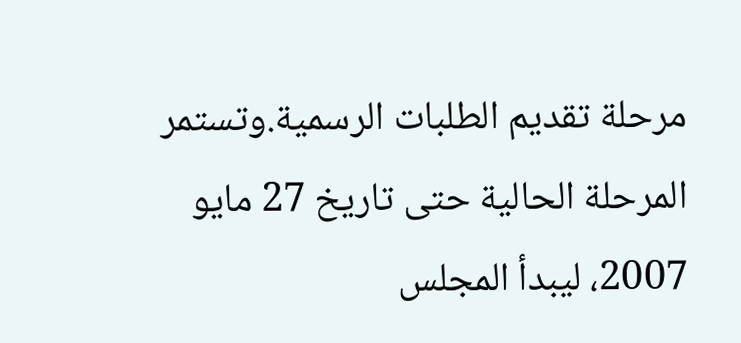مرحلة تقديم الطلبات الرسمية.وتستمر المرحلة الحالية حتى تاريخ 27 مايو 2007، ليبدأ المجلس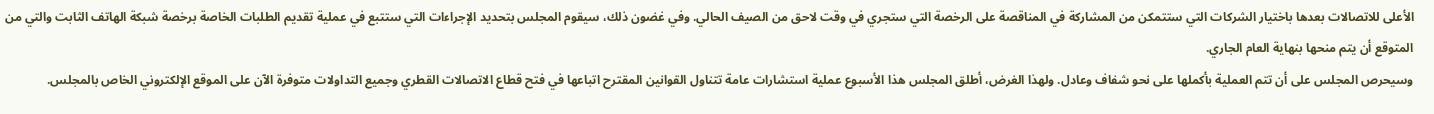الأعلى للاتصالات بعدها باختيار الشركات التي ستتمكن من المشاركة في المناقصة على الرخصة التي ستجري في وقت لاحق من الصيف الحالي. وفي غضون ذلك، سيقوم المجلس بتحديد الإجراءات التي ستتبع في عملية تقديم الطلبات الخاصة برخصة شبكة الهاتف الثابت والتي من المتوقع أن يتم منحها بنهاية العام الجاري.
وسيحرص المجلس على أن تتم العملية بأكملها على نحو شفاف وعادل. ولهذا الغرض، أطلق المجلس هذا الأسبوع عملية استشارات عامة تتناول القوانين المقترح اتباعها في فتح قطاع الاتصالات القطري وجميع التداولات متوفرة الآن على الموقع الإلكتروني الخاص بالمجلس.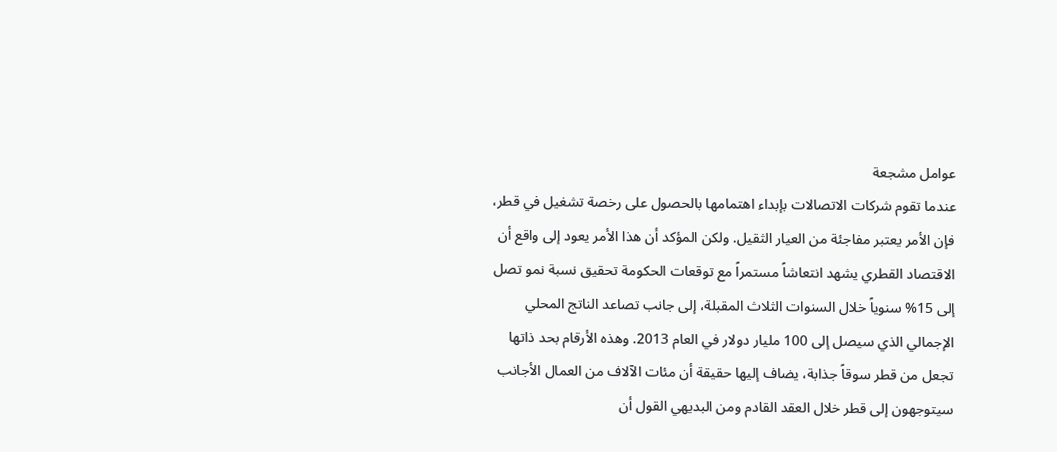عوامل مشجعة
عندما تقوم شركات الاتصالات بإبداء اهتمامها بالحصول على رخصة تشغيل في قطر، فإن الأمر يعتبر مفاجئة من العيار الثقيل. ولكن المؤكد أن هذا الأمر يعود إلى واقع أن الاقتصاد القطري يشهد انتعاشاً مستمراً مع توقعات الحكومة تحقيق نسبة نمو تصل إلى 15% سنوياً خلال السنوات الثلاث المقبلة، إلى جانب تصاعد الناتج المحلي الإجمالي الذي سيصل إلى 100 مليار دولار في العام 2013. وهذه الأرقام بحد ذاتها تجعل من قطر سوقاً جذابة، يضاف إليها حقيقة أن مئات الآلاف من العمال الأجانب سيتوجهون إلى قطر خلال العقد القادم ومن البديهي القول أن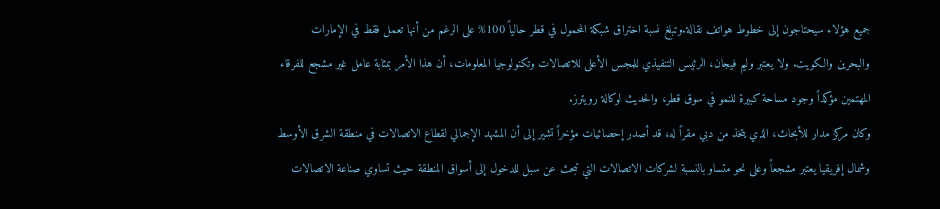جميع هؤلاء سيحتاجون إلى خطوط هواتف نقالة.وتبلغ نسبة اختراق شبكة المحمول في قطر حالياً 100% على الرغم من أنها تعمل فقط في الإمارات والبحرين والكويت. ولا يعتبر وليم فيجان، الرئيس التنفيذي للمجس الأعلى للاتصالات وتكنولوجيا المعلومات، أن هذا الأمر بمثابة عامل غير مشجع للفرقاء المهتمين مؤكداً وجود مساحة كبيرة للنمو في سوق قطر، والحديث لوكالة رويترز.
وكان مركز مدار للأبحاث، الذي يتخذ من دبي مقراً له، قد أصدر إحصائيات مؤخراً تشير إلى أن المشهد الإجمالي لقطاع الاتصالات في منطقة الشرق الأوسط وشمال إفريقيا يعتبر مشجعاً وعلى نحو متساو بالنسبة لشركات الاتصالات التي تبحث عن سبل للدخول إلى أسواق المنطقة حيث تساوي صناعة الاتصالات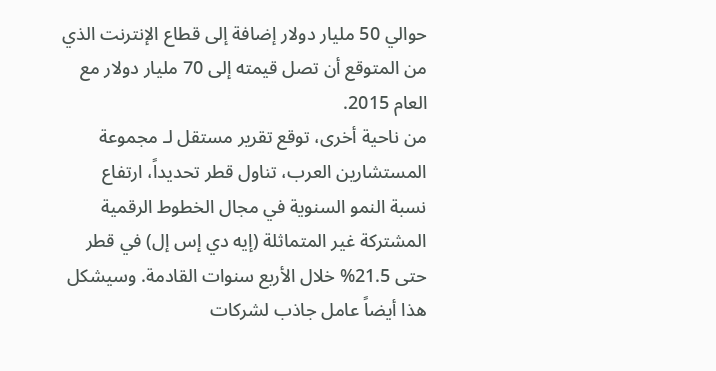حوالي 50 مليار دولار إضافة إلى قطاع الإنترنت الذي من المتوقع أن تصل قيمته إلى 70 مليار دولار مع العام 2015.
من ناحية أخرى، توقع تقرير مستقل لـ مجموعة المستشارين العرب، تناول قطر تحديداً، ارتفاع نسبة النمو السنوية في مجال الخطوط الرقمية المشتركة غير المتماثلة (إيه دي إس إل) في قطر حتى 21.5% خلال الأربع سنوات القادمة. وسيشكل هذا أيضاً عامل جاذب لشركات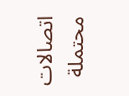اتصالات محتملة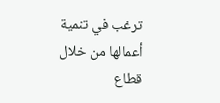ترغب في تنمية أعمالها من خلال قطاع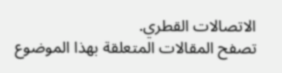الاتصالات القطري.
تصفح المقالات المتعلقة بهذا الموضوع